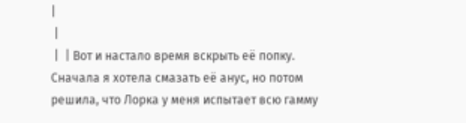|
 |
 |  | Вот и настало время вскрыть её попку. Сначала я хотела смазать её анус, но потом решила, что Лорка у меня испытает всю гамму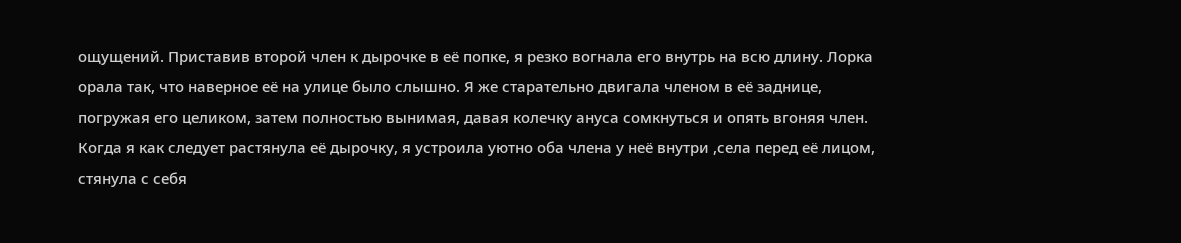ощущений. Приставив второй член к дырочке в её попке, я резко вогнала его внутрь на всю длину. Лорка орала так, что наверное её на улице было слышно. Я же старательно двигала членом в её заднице, погружая его целиком, затем полностью вынимая, давая колечку ануса сомкнуться и опять вгоняя член. Когда я как следует растянула её дырочку, я устроила уютно оба члена у неё внутри ,села перед её лицом, стянула с себя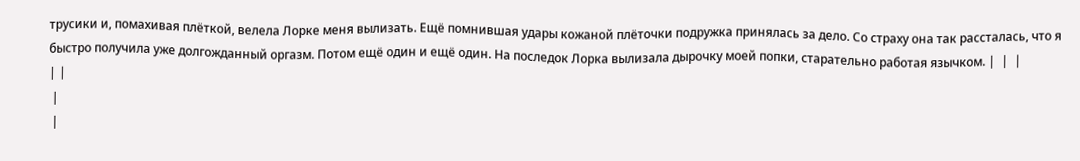трусики и, помахивая плёткой, велела Лорке меня вылизать. Ещё помнившая удары кожаной плёточки подружка принялась за дело. Со страху она так рассталась, что я быстро получила уже долгожданный оргазм. Потом ещё один и ещё один. На последок Лорка вылизала дырочку моей попки, старательно работая язычком. |  |  |
| |
 |
 |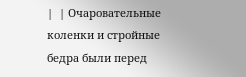|  | Очаровательные коленки и стройные бедра были перед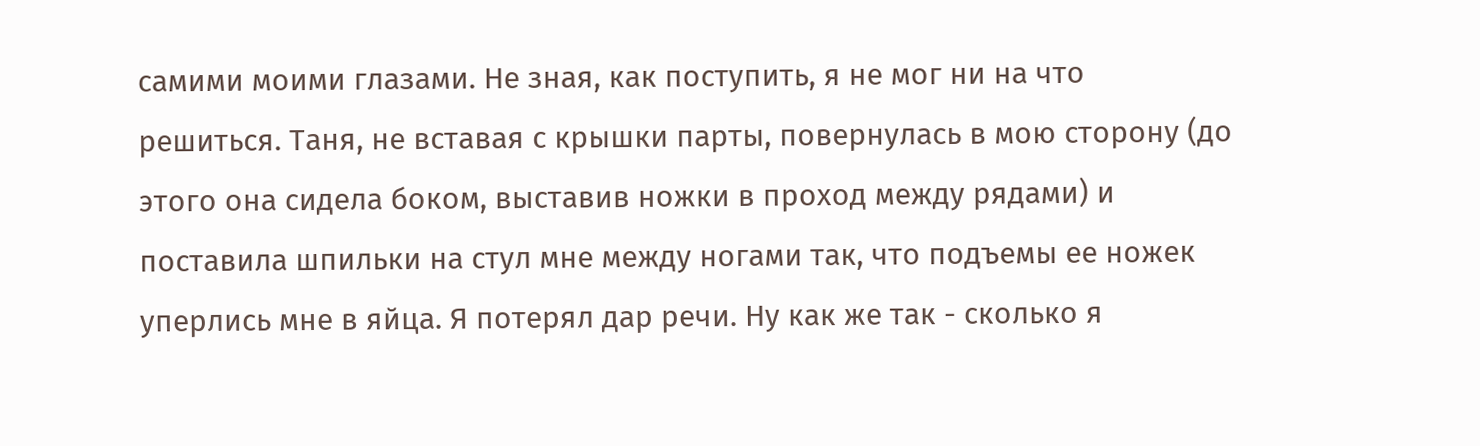самими моими глазами. Не зная, как поступить, я не мог ни на что решиться. Таня, не вставая с крышки парты, повернулась в мою сторону (до этого она сидела боком, выставив ножки в проход между рядами) и поставила шпильки на стул мне между ногами так, что подъемы ее ножек уперлись мне в яйца. Я потерял дар речи. Ну как же так - сколько я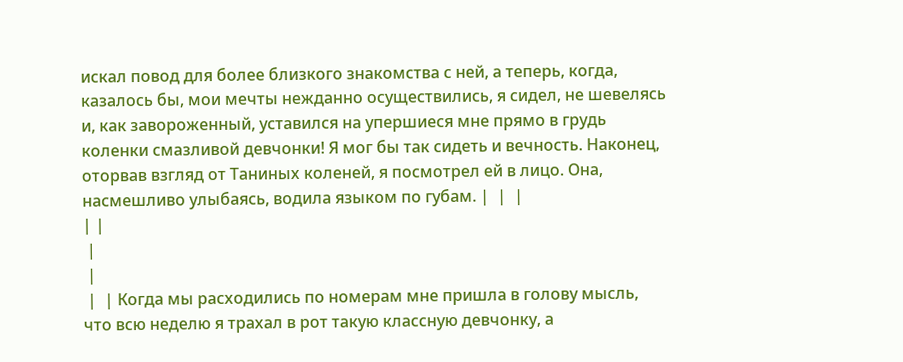искал повод для более близкого знакомства с ней, а теперь, когда, казалось бы, мои мечты нежданно осуществились, я сидел, не шевелясь и, как завороженный, уставился на упершиеся мне прямо в грудь коленки смазливой девчонки! Я мог бы так сидеть и вечность. Наконец, оторвав взгляд от Таниных коленей, я посмотрел ей в лицо. Она, насмешливо улыбаясь, водила языком по губам. |  |  |
| |
 |
 |
 |  | Когда мы расходились по номерам мне пришла в голову мысль, что всю неделю я трахал в рот такую классную девчонку, а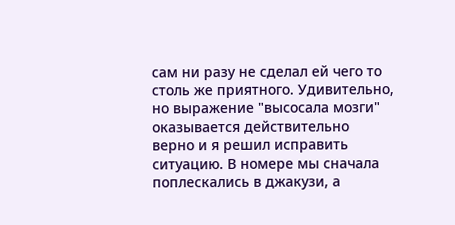сам ни разу не сделал ей чего то столь же приятного. Удивительно, но выражение "высосала мозги" оказывается действительно верно и я решил исправить ситуацию. В номере мы сначала поплескались в джакузи, а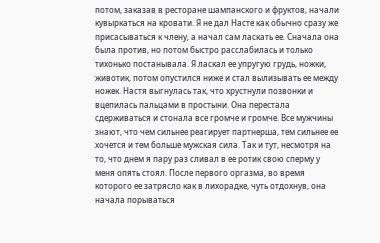потом, заказав в ресторане шампанского и фруктов, начали кувыркаться на кровати. Я не дал Насте как обычно сразу же присасываться к члену, а начал сам ласкать ее. Сначала она была против, но потом быстро расслабилась и только тихонько постанывала. Я ласкал ее упругую грудь, ножки, животик, потом опустился ниже и стал вылизывать ее между ножек. Настя выгнулась так, что хрустнули позвонки и вцепилась пальцами в простыни. Она перестала сдерживаться и стонала все громче и громче. Все мужчины знают, что чем сильнее реагирует партнерша, тем сильнее ее хочется и тем больше мужская сила. Так и тут, несмотря на то, что днем я пару раз сливал в ее ротик свою сперму у меня опять стоял. После первого оргазма, во время которого ее затрясло как в лихорадке, чуть отдохнув, она начала порываться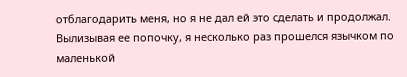отблагодарить меня, но я не дал ей это сделать и продолжал. Вылизывая ее попочку, я несколько раз прошелся язычком по маленькой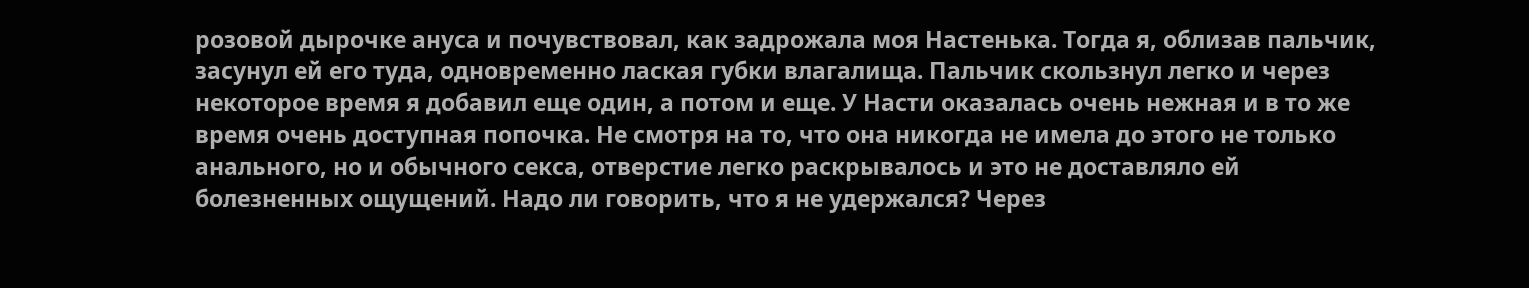розовой дырочке ануса и почувствовал, как задрожала моя Настенька. Тогда я, облизав пальчик, засунул ей его туда, одновременно лаская губки влагалища. Пальчик скользнул легко и через некоторое время я добавил еще один, а потом и еще. У Насти оказалась очень нежная и в то же время очень доступная попочка. Не смотря на то, что она никогда не имела до этого не только анального, но и обычного секса, отверстие легко раскрывалось и это не доставляло ей болезненных ощущений. Надо ли говорить, что я не удержался? Через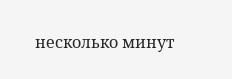несколько минут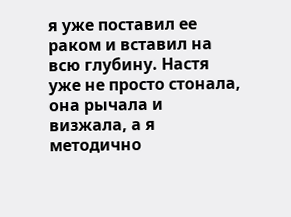я уже поставил ее раком и вставил на всю глубину. Настя уже не просто стонала, она рычала и визжала, а я методично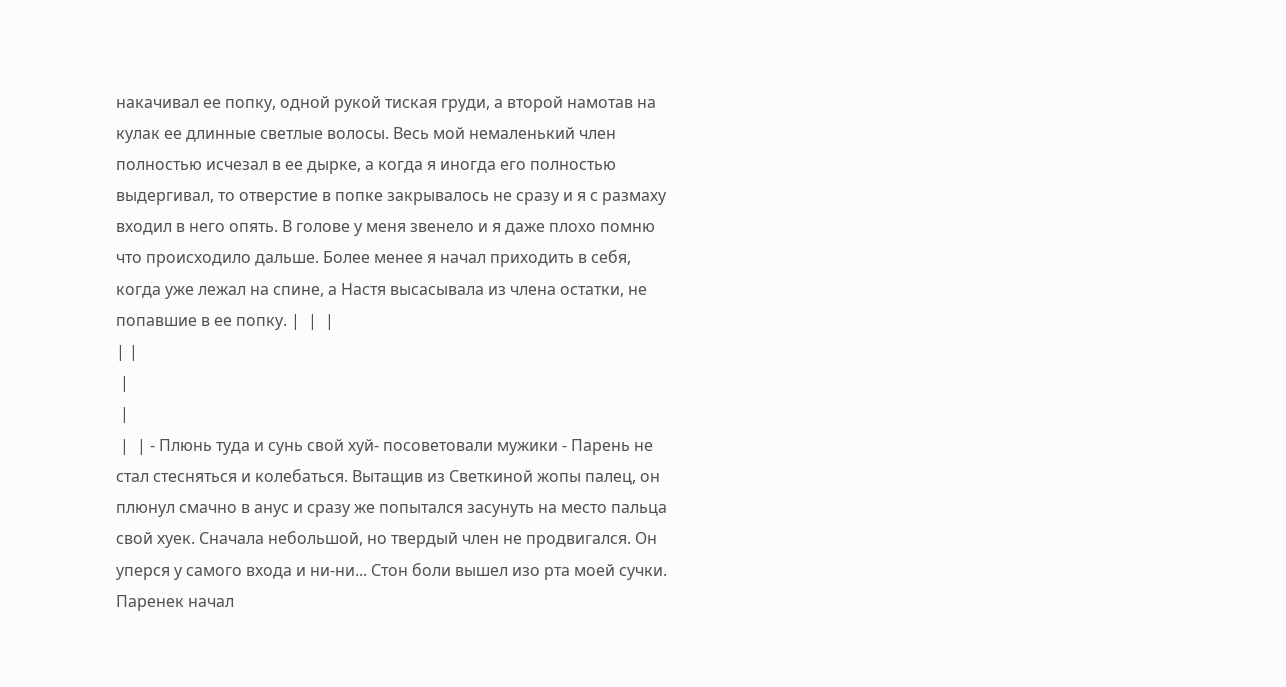накачивал ее попку, одной рукой тиская груди, а второй намотав на кулак ее длинные светлые волосы. Весь мой немаленький член полностью исчезал в ее дырке, а когда я иногда его полностью выдергивал, то отверстие в попке закрывалось не сразу и я с размаху входил в него опять. В голове у меня звенело и я даже плохо помню что происходило дальше. Более менее я начал приходить в себя, когда уже лежал на спине, а Настя высасывала из члена остатки, не попавшие в ее попку. |  |  |
| |
 |
 |
 |  | - Плюнь туда и сунь свой хуй- посоветовали мужики - Парень не стал стесняться и колебаться. Вытащив из Светкиной жопы палец, он плюнул смачно в анус и сразу же попытался засунуть на место пальца свой хуек. Сначала небольшой, но твердый член не продвигался. Он уперся у самого входа и ни-ни... Стон боли вышел изо рта моей сучки. Паренек начал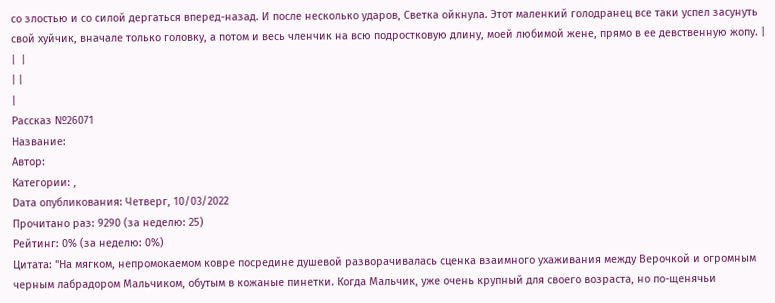со злостью и со силой дергаться вперед-назад. И после несколько ударов, Светка ойкнула. Этот маленкий голодранец все таки успел засунуть свой хуйчик, вначале только головку, а потом и весь членчик на всю подростковую длину, моей любимой жене, прямо в ее девственную жопу. |  |  |
| |
|
Рассказ №26071
Название:
Автор:
Категории: ,
Dата опубликования: Четверг, 10/03/2022
Прочитано раз: 9290 (за неделю: 25)
Рейтинг: 0% (за неделю: 0%)
Цитата: "На мягком, непромокаемом ковре посредине душевой разворачивалась сценка взаимного ухаживания между Верочкой и огромным черным лабрадором Мальчиком, обутым в кожаные пинетки. Когда Мальчик, уже очень крупный для своего возраста, но по-щенячьи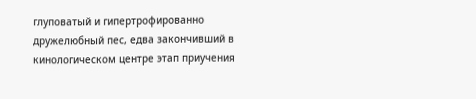глуповатый и гипертрофированно дружелюбный пес, едва закончивший в кинологическом центре этап приучения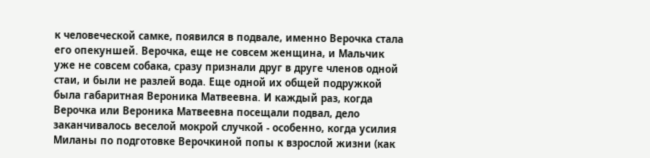к человеческой самке, появился в подвале, именно Верочка стала его опекуншей. Верочка, еще не совсем женщина, и Мальчик уже не совсем собака, сразу признали друг в друге членов одной стаи, и были не разлей вода. Еще одной их общей подружкой была габаритная Вероника Матвеевна. И каждый раз, когда Верочка или Вероника Матвеевна посещали подвал, дело заканчивалось веселой мокрой случкой - особенно, когда усилия Миланы по подготовке Верочкиной попы к взрослой жизни (как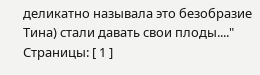деликатно называла это безобразие Тина) стали давать свои плоды...."
Страницы: [ 1 ]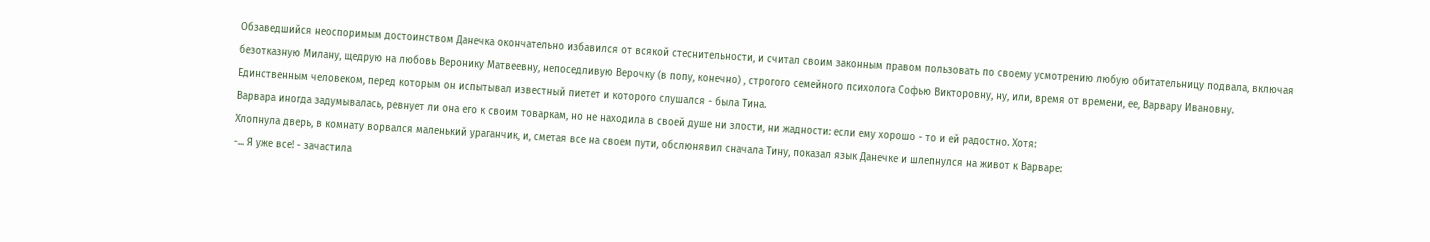Обзаведшийся неоспоримым достоинством Данечка окончательно избавился от всякой стеснительности, и считал своим законным правом пользовать по своему усмотрению любую обитательницу подвала, включая безотказную Милану, щедрую на любовь Веронику Матвеевну, непоседливую Верочку (в попу, конечно) , строгого семейного психолога Софью Викторовну, ну, или, время от времени, ее, Варвару Ивановну. Единственным человеком, перед которым он испытывал известный пиетет и которого слушался - была Тина.
Варвара иногда задумывалась, ревнует ли она его к своим товаркам, но не находила в своей душе ни злости, ни жадности: если ему хорошо - то и ей радостно. Хотя:
Хлопнула дверь, в комнату ворвался маленький ураганчик, и, сметая все на своем пути, обслюнявил сначала Тину, показал язык Данечке и шлепнулся на живот к Варваре:
-... Я уже все! - зачастила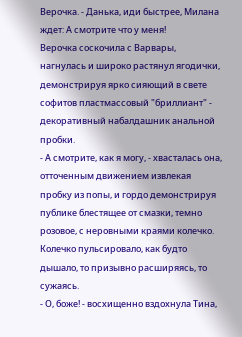Верочка. - Данька, иди быстрее, Милана ждет: А смотрите что у меня!
Верочка соскочила с Варвары, нагнулась и широко растянул ягодички, демонстрируя ярко сияющий в свете софитов пластмассовый "бриллиант" - декоративный набалдашник анальной пробки.
- А смотрите, как я могу, - хвасталась она, отточенным движением извлекая пробку из попы, и гордо демонстрируя публике блестящее от смазки, темно розовое, с неровными краями колечко. Колечко пульсировало, как будто дышало, то призывно расширяясь, то сужаясь.
- О, боже! - восхищенно вздохнула Тина,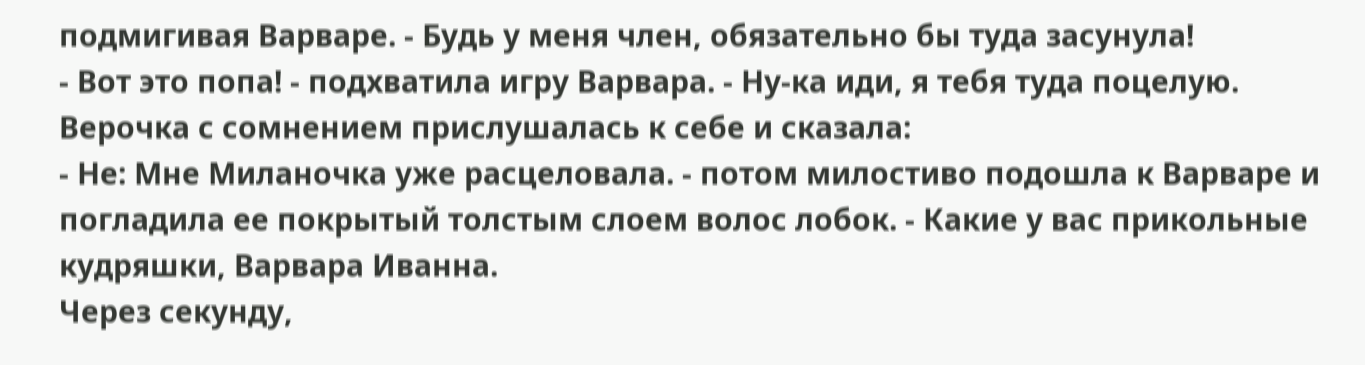подмигивая Варваре. - Будь у меня член, обязательно бы туда засунула!
- Вот это попа! - подхватила игру Варвара. - Ну-ка иди, я тебя туда поцелую.
Верочка с сомнением прислушалась к себе и сказала:
- Не: Мне Миланочка уже расцеловала. - потом милостиво подошла к Варваре и погладила ее покрытый толстым слоем волос лобок. - Какие у вас прикольные кудряшки, Варвара Иванна.
Через секунду,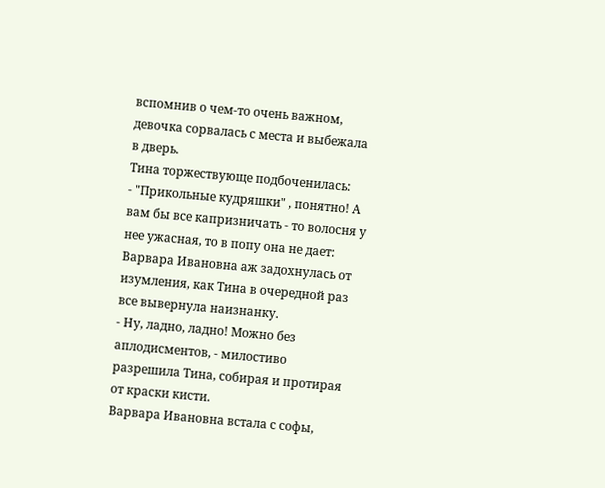вспомнив о чем-то очень важном, девочка сорвалась с места и выбежала в дверь.
Тина торжествующе подбоченилась:
- "Прикольные кудряшки" , понятно! А вам бы все капризничать - то волосня у нее ужасная, то в попу она не дает:
Варвара Ивановна аж задохнулась от изумления, как Тина в очередной раз все вывернула наизнанку.
- Ну, ладно, ладно! Можно без аплодисментов, - милостиво разрешила Тина, собирая и протирая от краски кисти.
Варвара Ивановна встала с софы,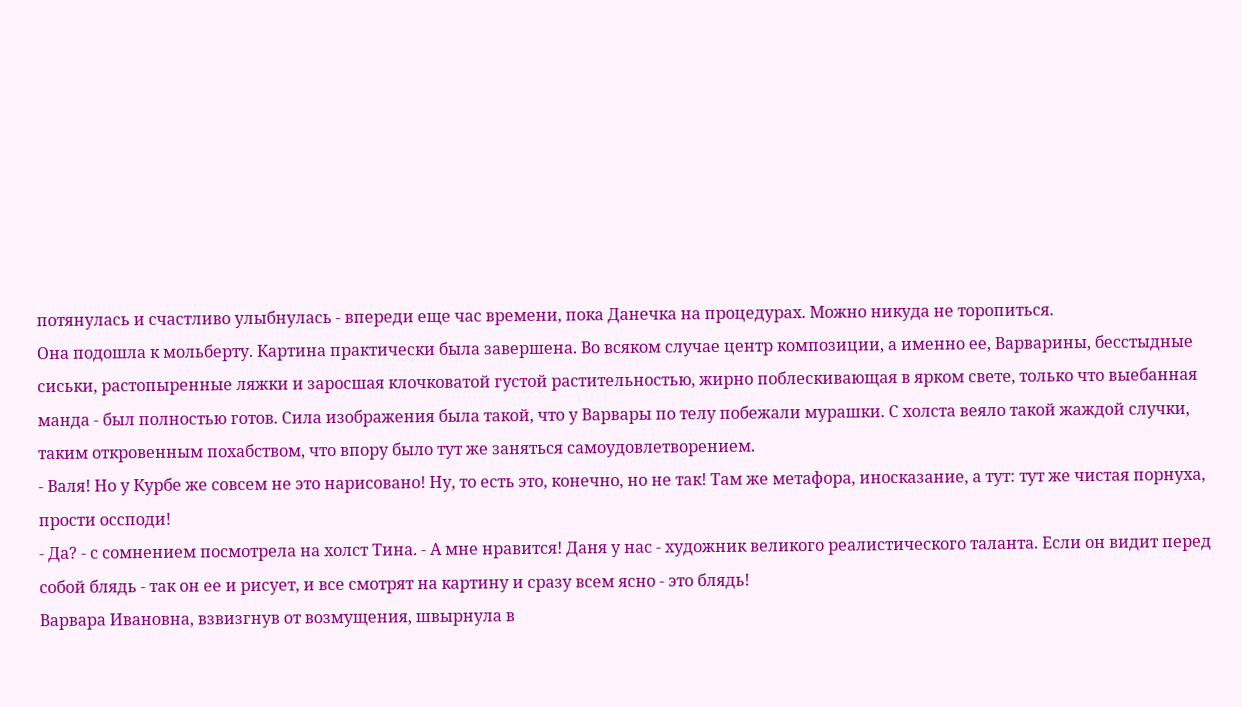потянулась и счастливо улыбнулась - впереди еще час времени, пока Данечка на процедурах. Можно никуда не торопиться.
Она подошла к мольберту. Картина практически была завершена. Во всяком случае центр композиции, а именно ее, Варварины, бесстыдные сиськи, растопыренные ляжки и заросшая клочковатой густой растительностью, жирно поблескивающая в ярком свете, только что выебанная манда - был полностью готов. Сила изображения была такой, что у Варвары по телу побежали мурашки. С холста веяло такой жаждой случки, таким откровенным похабством, что впору было тут же заняться самоудовлетворением.
- Валя! Но у Курбе же совсем не это нарисовано! Ну, то есть это, конечно, но не так! Там же метафора, иносказание, а тут: тут же чистая порнуха, прости оссподи!
- Да? - с сомнением посмотрела на холст Тина. - А мне нравится! Даня у нас - художник великого реалистического таланта. Если он видит перед собой блядь - так он ее и рисует, и все смотрят на картину и сразу всем ясно - это блядь!
Варвара Ивановна, взвизгнув от возмущения, швырнула в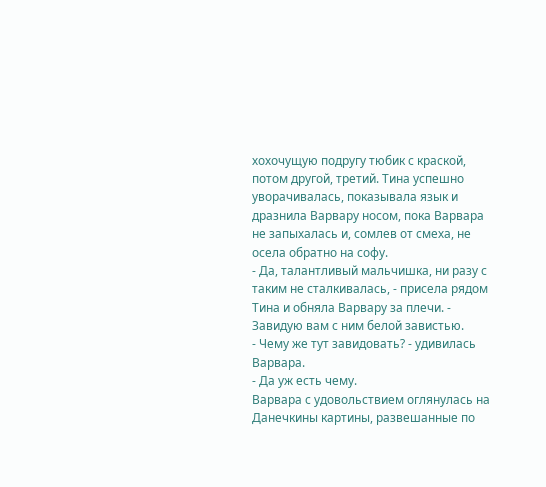хохочущую подругу тюбик с краской, потом другой, третий. Тина успешно уворачивалась, показывала язык и дразнила Варвару носом, пока Варвара не запыхалась и, сомлев от смеха, не осела обратно на софу.
- Да, талантливый мальчишка, ни разу с таким не сталкивалась, - присела рядом Тина и обняла Варвару за плечи. - Завидую вам с ним белой завистью.
- Чему же тут завидовать? - удивилась Варвара.
- Да уж есть чему.
Варвара с удовольствием оглянулась на Данечкины картины, развешанные по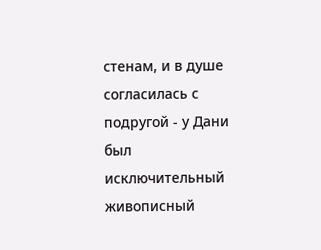стенам, и в душе согласилась с подругой - у Дани был исключительный живописный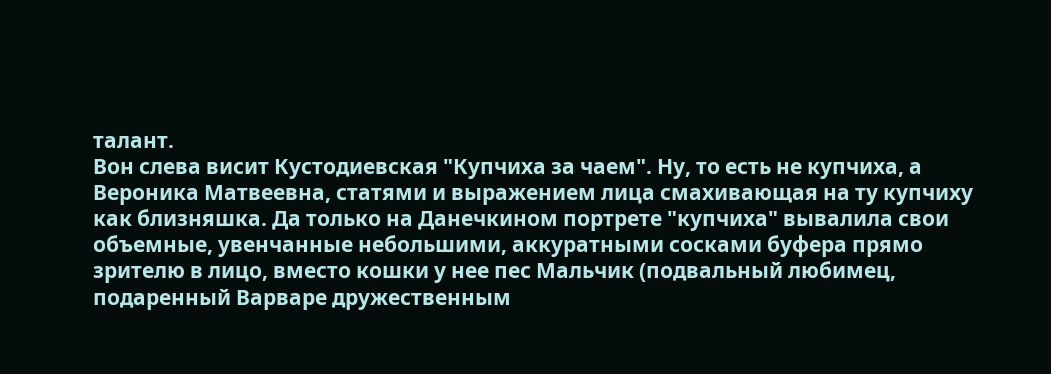талант.
Вон слева висит Кустодиевская "Купчиха за чаем". Ну, то есть не купчиха, а Вероника Матвеевна, статями и выражением лица смахивающая на ту купчиху как близняшка. Да только на Данечкином портрете "купчиха" вывалила свои объемные, увенчанные небольшими, аккуратными сосками буфера прямо зрителю в лицо, вместо кошки у нее пес Мальчик (подвальный любимец, подаренный Варваре дружественным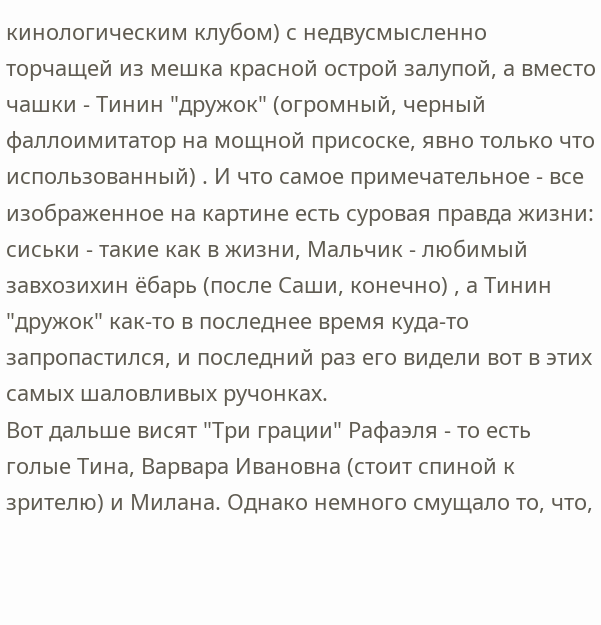кинологическим клубом) с недвусмысленно торчащей из мешка красной острой залупой, а вместо чашки - Тинин "дружок" (огромный, черный фаллоимитатор на мощной присоске, явно только что использованный) . И что самое примечательное - все изображенное на картине есть суровая правда жизни: сиськи - такие как в жизни, Мальчик - любимый завхозихин ёбарь (после Саши, конечно) , а Тинин "дружок" как-то в последнее время куда-то запропастился, и последний раз его видели вот в этих самых шаловливых ручонках.
Вот дальше висят "Три грации" Рафаэля - то есть голые Тина, Варвара Ивановна (стоит спиной к зрителю) и Милана. Однако немного смущало то, что,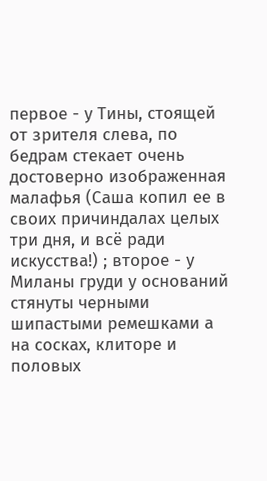первое - у Тины, стоящей от зрителя слева, по бедрам стекает очень достоверно изображенная малафья (Саша копил ее в своих причиндалах целых три дня, и всё ради искусства!) ; второе - у Миланы груди у оснований стянуты черными шипастыми ремешками а на сосках, клиторе и половых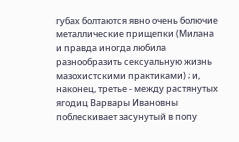губах болтаются явно очень болючие металлические прищепки (Милана и правда иногда любила разнообразить сексуальную жизнь мазохистскими практиками) ; и, наконец, третье - между растянутых ягодиц Варвары Ивановны поблескивает засунутый в попу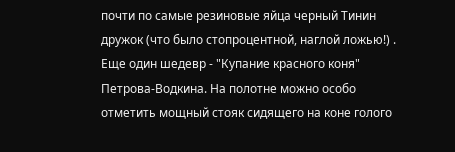почти по самые резиновые яйца черный Тинин дружок (что было стопроцентной, наглой ложью!) .
Еще один шедевр - "Купание красного коня" Петрова-Водкина. На полотне можно особо отметить мощный стояк сидящего на коне голого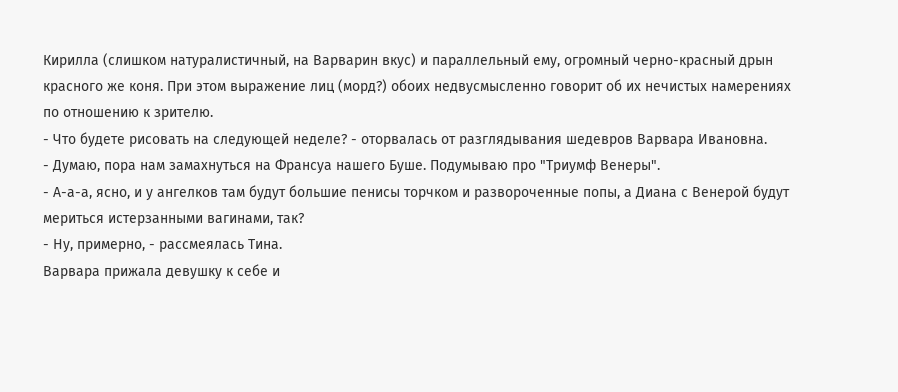Кирилла (слишком натуралистичный, на Варварин вкус) и параллельный ему, огромный черно-красный дрын красного же коня. При этом выражение лиц (морд?) обоих недвусмысленно говорит об их нечистых намерениях по отношению к зрителю.
- Что будете рисовать на следующей неделе? - оторвалась от разглядывания шедевров Варвара Ивановна.
- Думаю, пора нам замахнуться на Франсуа нашего Буше. Подумываю про "Триумф Венеры".
- А-а-а, ясно, и у ангелков там будут большие пенисы торчком и развороченные попы, а Диана с Венерой будут мериться истерзанными вагинами, так?
- Ну, примерно, - рассмеялась Тина.
Варвара прижала девушку к себе и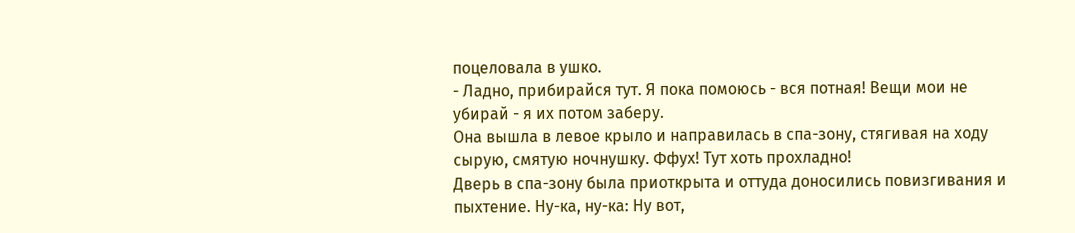поцеловала в ушко.
- Ладно, прибирайся тут. Я пока помоюсь - вся потная! Вещи мои не убирай - я их потом заберу.
Она вышла в левое крыло и направилась в спа-зону, стягивая на ходу сырую, смятую ночнушку. Ффух! Тут хоть прохладно!
Дверь в спа-зону была приоткрыта и оттуда доносились повизгивания и пыхтение. Ну-ка, ну-ка: Ну вот,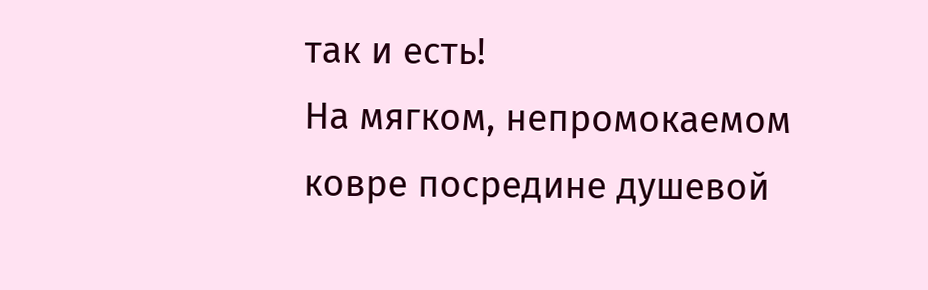так и есть!
На мягком, непромокаемом ковре посредине душевой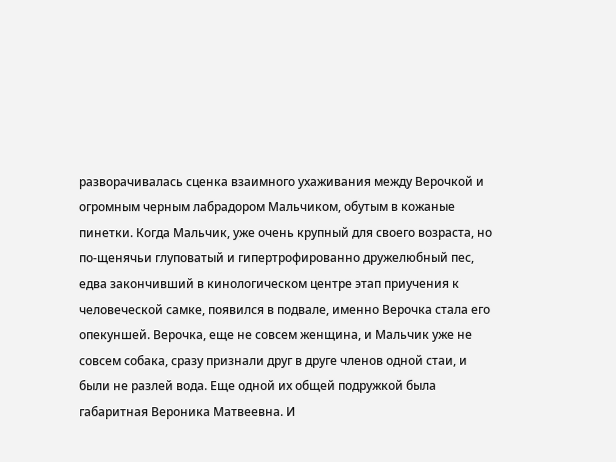разворачивалась сценка взаимного ухаживания между Верочкой и огромным черным лабрадором Мальчиком, обутым в кожаные пинетки. Когда Мальчик, уже очень крупный для своего возраста, но по-щенячьи глуповатый и гипертрофированно дружелюбный пес, едва закончивший в кинологическом центре этап приучения к человеческой самке, появился в подвале, именно Верочка стала его опекуншей. Верочка, еще не совсем женщина, и Мальчик уже не совсем собака, сразу признали друг в друге членов одной стаи, и были не разлей вода. Еще одной их общей подружкой была габаритная Вероника Матвеевна. И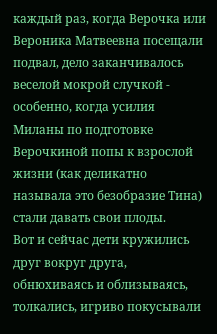каждый раз, когда Верочка или Вероника Матвеевна посещали подвал, дело заканчивалось веселой мокрой случкой - особенно, когда усилия Миланы по подготовке Верочкиной попы к взрослой жизни (как деликатно называла это безобразие Тина) стали давать свои плоды.
Вот и сейчас дети кружились друг вокруг друга, обнюхиваясь и облизываясь, толкались, игриво покусывали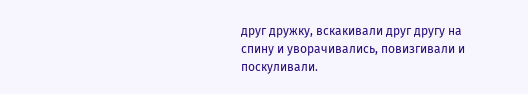друг дружку, вскакивали друг другу на спину и уворачивались, повизгивали и поскуливали.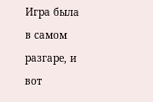Игра была в самом разгаре, и вот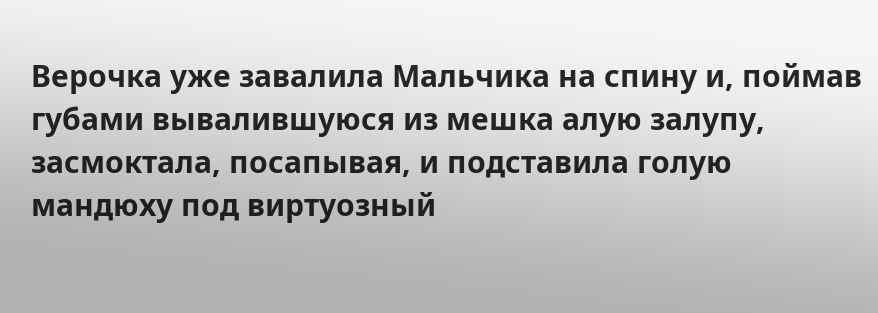Верочка уже завалила Мальчика на спину и, поймав губами вывалившуюся из мешка алую залупу, засмоктала, посапывая, и подставила голую мандюху под виртуозный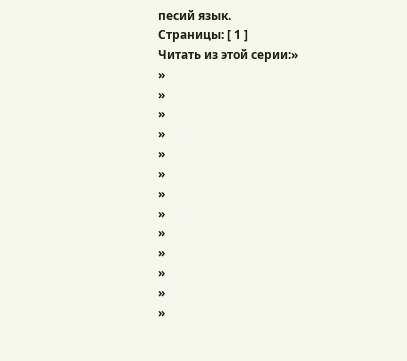песий язык.
Страницы: [ 1 ]
Читать из этой серии:»
»
»
»
»
»
»
»
»
»
»
»
»
»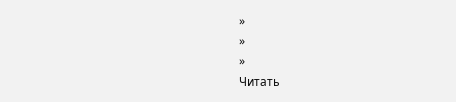»
»
»
Читать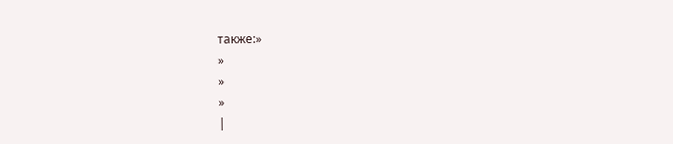также:»
»
»
»
|